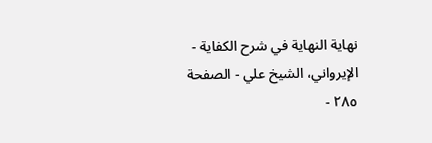نهاية النهاية في شرح الكفاية - الإيرواني، الشيخ علي - الصفحة ٢٨٥ -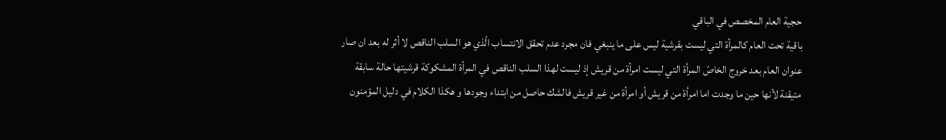حجية العام المخصص في الباقي
باقية تحت العام كالمرأة التي ليست بقرشية ليس على ما ينبغي فان مجرد عدم تحقق الانتساب الّذي هو السلب الناقص لا أثر له بعد ان صار عنوان العام بعد خروج الخاصّ المرأة التي ليست امرأة من قريش إذ ليست لهذا السلب الناقص في المرأة المشكوكة قرشيتها حالة سابقة متيقنة لأنها حين ما وجدت اما امرأة من قريش أو امرأة من غير قريش فالشك حاصل من ابتداء وجودها و هكذا الكلام في دليل المؤمنون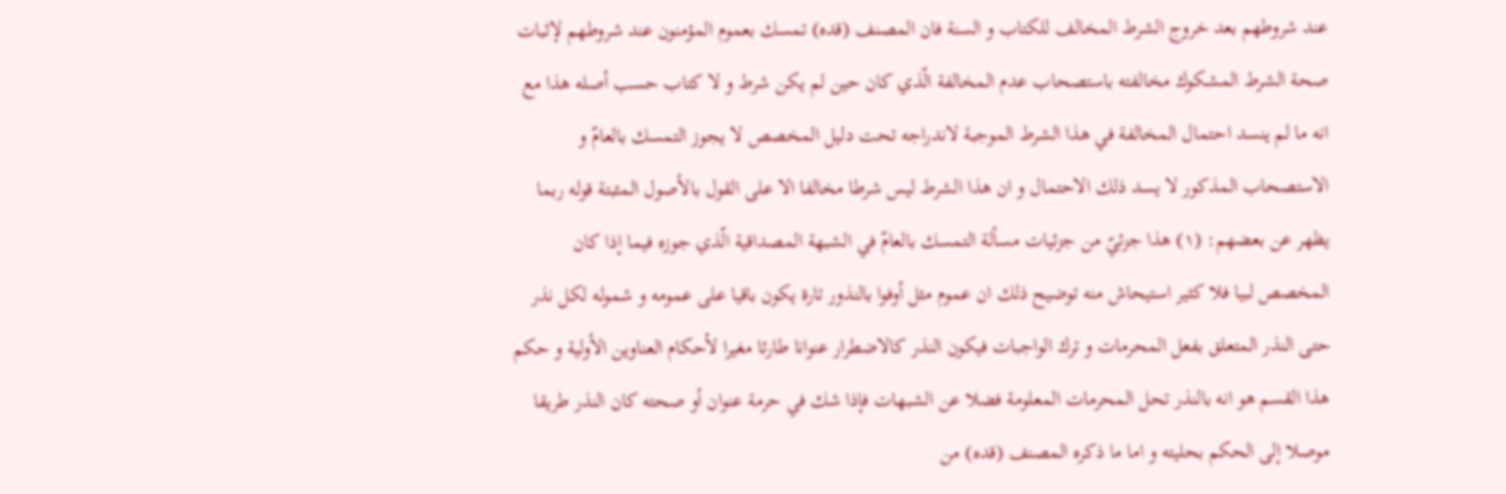عند شروطهم بعد خروج الشرط المخالف للكتاب و السنة فان المصنف (قده) تمسك بعموم المؤمنون عند شروطهم لإثبات صحة الشرط المشكوك مخالفته باستصحاب عدم المخالفة الّذي كان حين لم يكن شرط و لا كتاب حسب أصله هذا مع انه ما لم ينسد احتمال المخالفة في هذا الشرط الموجبة لاندراجه تحت دليل المخصص لا يجوز التمسك بالعامّ و الاستصحاب المذكور لا يسد ذلك الاحتمال و ان هذا الشرط ليس شرطا مخالفا الا على القول بالأصول المثبتة قوله ربما يظهر عن بعضهم: (١) هذا جزئيّ من جزئيات مسألة التمسك بالعامّ في الشبهة المصداقية الّذي جوزه فيما إذا كان المخصص لبيا فلا كثير استيحاش منه توضيح ذلك ان عموم مثل أوفوا بالنذور تارة يكون باقيا على عمومه و شموله لكل نذر حتى النذر المتعلق بفعل المحرمات و ترك الواجبات فيكون النذر كالاضطرار عنوانا طارئا مغيرا لأحكام العناوين الأولية و حكم هذا القسم هو انه بالنذر تحل المحرمات المعلومة فضلا عن الشبهات فإذا شك في حرمة عنوان أو صحته كان النذر طريقا موصلا إلى الحكم بحليته و اما ما ذكره المصنف (قده) من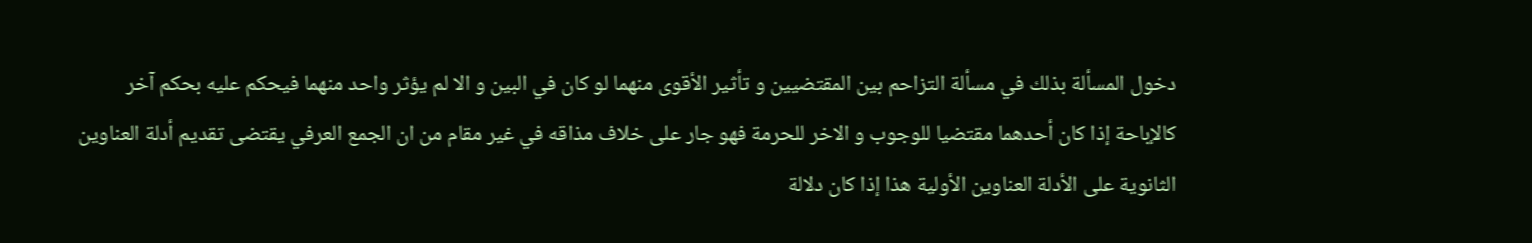دخول المسألة بذلك في مسألة التزاحم بين المقتضيين و تأثير الأقوى منهما لو كان في البين و الا لم يؤثر واحد منهما فيحكم عليه بحكم آخر كالإباحة إذا كان أحدهما مقتضيا للوجوب و الاخر للحرمة فهو جار على خلاف مذاقه في غير مقام من ان الجمع العرفي يقتضى تقديم أدلة العناوين الثانوية على الأدلة العناوين الأولية هذا إذا كان دلالة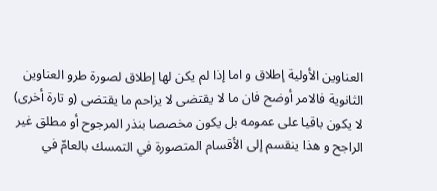العناوين الأولية إطلاق و اما إذا لم يكن لها إطلاق لصورة طرو العناوين الثانوية فالامر أوضح فان ما لا يقتضى لا يزاحم ما يقتضى (و تارة أخرى) لا يكون باقيا على عمومه بل يكون مخصصا بنذر المرجوح أو مطلق غير الراجح و هذا ينقسم إلى الأقسام المتصورة في التمسك بالعامّ في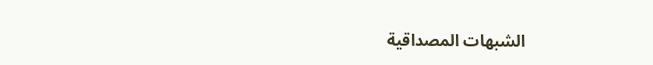الشبهات المصداقية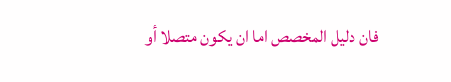فان دليل المخصص اما ان يكون متصلا أو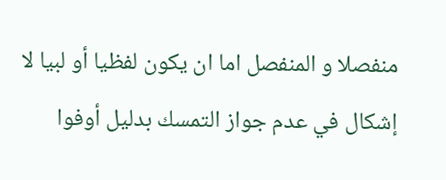منفصلا و المنفصل اما ان يكون لفظيا أو لبيا لا إشكال في عدم جواز التمسك بدليل أوفوا